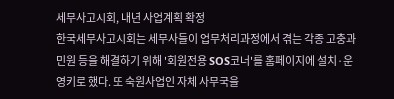세무사고시회, 내년 사업계획 확정
한국세무사고시회는 세무사들이 업무처리과정에서 겪는 각종 고충과 민원 등을 해결하기 위해 '회원전용 SOS코너'를 홈페이지에 설치·운영키로 했다. 또 숙원사업인 자체 사무국을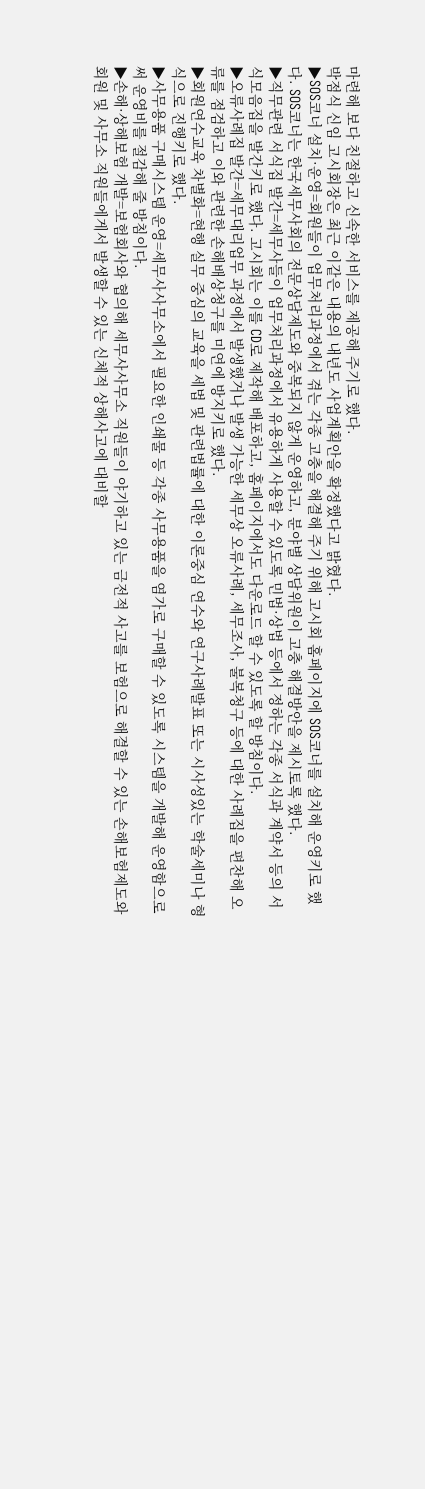마련해 보다 친절하고 신속한 서비스를 제공해 주기로 했다.
박점식 신임 고시회장은 최근 이같은 내용의 내년도 사업계획안을 확정했다고 밝혔다.
▶SOS코너 설치·운영=회원들이 업무처리과정에서 겪는 각종 고충을 해결해 주기 위해 고시회 홈페이지에 SOS코너를 설치해 운영키로 했다. SOS코너는 한국세무사회의 전문상담제도와 중복되지 않게 운영하고, 분야별 상담위원이 고충 해결방안을 제시토록 했다.
▶직무관련 서식집 발간=세무사들이 업무처리과정에서 유용하게 사용할 수 있도록 민법·상법 등에서 정하는 각종 서식과 계약서 등의 서식모음집을 발간키로 했다. 고시회는 이를 CD로 제작해 배포하고, 홈페이지에서도 다운로드 할 수 있도록 할 방침이다.
▶오류사례집 발간=세무대리업무 과정에서 발생했거나 발생 가능한 세무상 오류사례, 세무조사, 불복청구 등에 대한 사례집을 편찬해 오류를 점검하고 이와 관련한 손해배상청구를 미연에 방지키로 했다.
▶회원연수교육 차별화=현행 실무 중심의 교육을 세법 및 관련법률에 대한 이론중심 연수와 연구사례발표 또는 시사성있는 학술세미나 형식으로 진행키로 했다.
▶사무용품 구매시스템 운영=세무사사무소에서 필요한 인쇄물 등 각종 사무용품을 염가로 구매할 수 있도록 시스템을 개발해 운영함으로써 운영비를 절감해 줄 방침이다.
▶손해·상해보험 개발=보험회사와 협의해 세무사사무소 직원들이 야기하고 있는 금전적 사고를 보험으로 해결할 수 있는 손해보험제도와 회원 및 사무소 직원들에게서 발생할 수 있는 신체적 상해사고에 대비할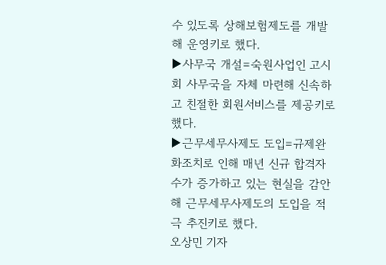수 있도록 상해보험제도를 개발해 운영키로 했다.
▶사무국 개설=숙원사업인 고시회 사무국을 자체 마련해 신속하고 친절한 회원서비스를 제공키로 했다.
▶근무세무사제도 도입=규제완화조치로 인해 매년 신규 합격자 수가 증가하고 있는 현실을 감안해 근무세무사제도의 도입을 적극 추진키로 했다.
오상민 기자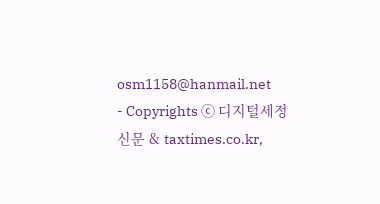osm1158@hanmail.net
- Copyrights ⓒ 디지털세정신문 & taxtimes.co.kr,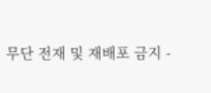무단 전재 및 재배포 금지 -